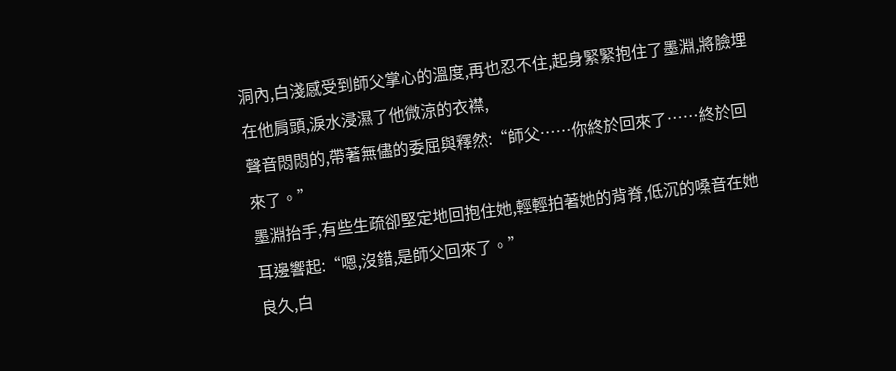洞內,白淺感受到師父掌心的溫度,再也忍不住,起身緊緊抱住了墨淵,將臉埋在他肩頭,淚水浸濕了他微涼的衣襟,
聲音悶悶的,帶著無儘的委屈與釋然:“師父……你終於回來了……終於回來了。”
墨淵抬手,有些生疏卻堅定地回抱住她,輕輕拍著她的背脊,低沉的嗓音在她耳邊響起:“嗯,沒錯,是師父回來了。”
良久,白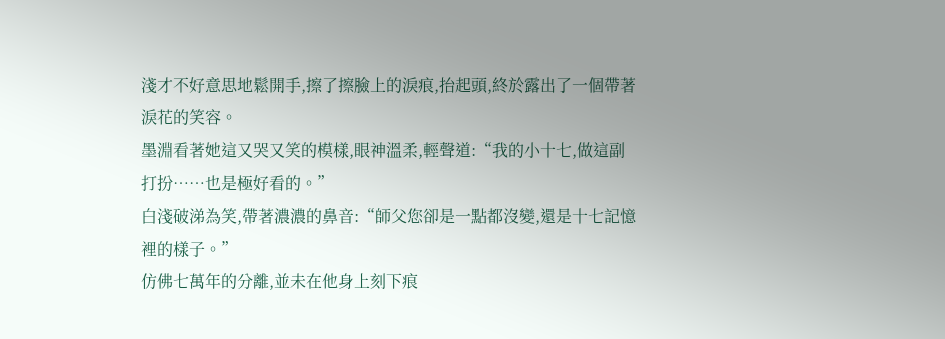淺才不好意思地鬆開手,擦了擦臉上的淚痕,抬起頭,終於露出了一個帶著淚花的笑容。
墨淵看著她這又哭又笑的模樣,眼神溫柔,輕聲道:“我的小十七,做這副打扮……也是極好看的。”
白淺破涕為笑,帶著濃濃的鼻音:“師父您卻是一點都沒變,還是十七記憶裡的樣子。”
仿佛七萬年的分離,並未在他身上刻下痕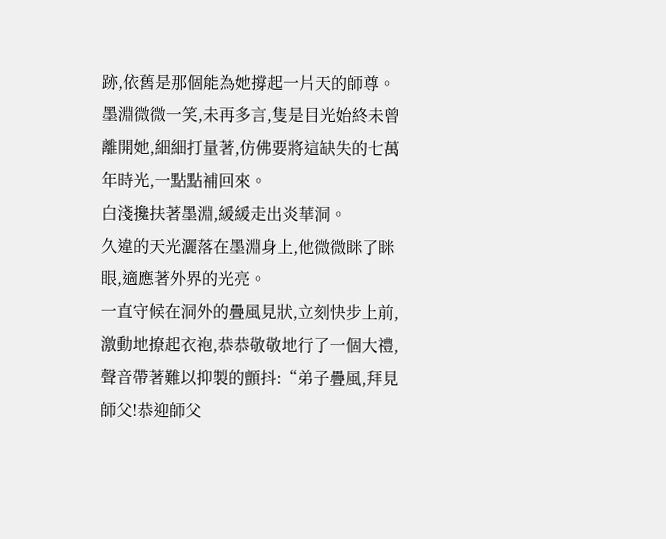跡,依舊是那個能為她撐起一片天的師尊。
墨淵微微一笑,未再多言,隻是目光始終未曾離開她,細細打量著,仿佛要將這缺失的七萬年時光,一點點補回來。
白淺攙扶著墨淵,緩緩走出炎華洞。
久違的天光灑落在墨淵身上,他微微眯了眯眼,適應著外界的光亮。
一直守候在洞外的疊風見狀,立刻快步上前,激動地撩起衣袍,恭恭敬敬地行了一個大禮,聲音帶著難以抑製的顫抖:“弟子疊風,拜見師父!恭迎師父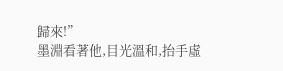歸來!”
墨淵看著他,目光溫和,抬手虛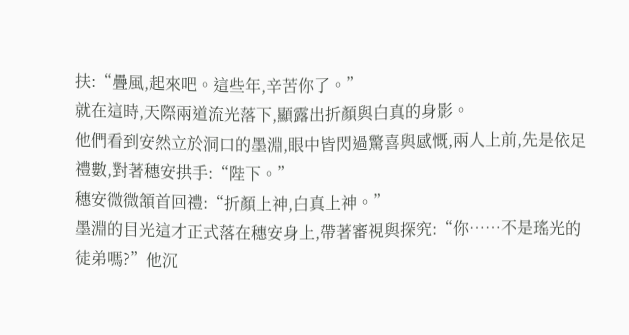扶:“疊風,起來吧。這些年,辛苦你了。”
就在這時,天際兩道流光落下,顯露出折顏與白真的身影。
他們看到安然立於洞口的墨淵,眼中皆閃過驚喜與感慨,兩人上前,先是依足禮數,對著穗安拱手:“陛下。”
穗安微微頷首回禮:“折顏上神,白真上神。”
墨淵的目光這才正式落在穗安身上,帶著審視與探究:“你……不是瑤光的徒弟嗎?”他沉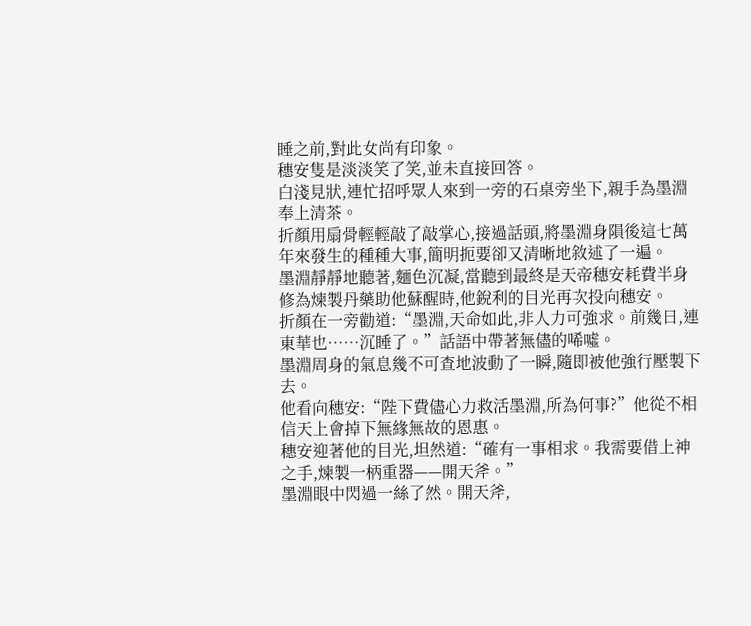睡之前,對此女尚有印象。
穗安隻是淡淡笑了笑,並未直接回答。
白淺見狀,連忙招呼眾人來到一旁的石桌旁坐下,親手為墨淵奉上清茶。
折顏用扇骨輕輕敲了敲掌心,接過話頭,將墨淵身隕後這七萬年來發生的種種大事,簡明扼要卻又清晰地敘述了一遍。
墨淵靜靜地聽著,麵色沉凝,當聽到最終是天帝穗安耗費半身修為煉製丹藥助他蘇醒時,他銳利的目光再次投向穗安。
折顏在一旁勸道:“墨淵,天命如此,非人力可強求。前幾日,連東華也……沉睡了。”話語中帶著無儘的唏噓。
墨淵周身的氣息幾不可查地波動了一瞬,隨即被他強行壓製下去。
他看向穗安:“陛下費儘心力救活墨淵,所為何事?”他從不相信天上會掉下無緣無故的恩惠。
穗安迎著他的目光,坦然道:“確有一事相求。我需要借上神之手,煉製一柄重器——開天斧。”
墨淵眼中閃過一絲了然。開天斧,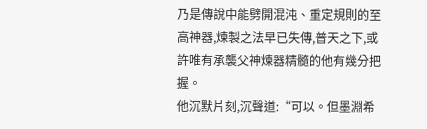乃是傳說中能劈開混沌、重定規則的至高神器,煉製之法早已失傳,普天之下,或許唯有承襲父神煉器精髓的他有幾分把握。
他沉默片刻,沉聲道:“可以。但墨淵希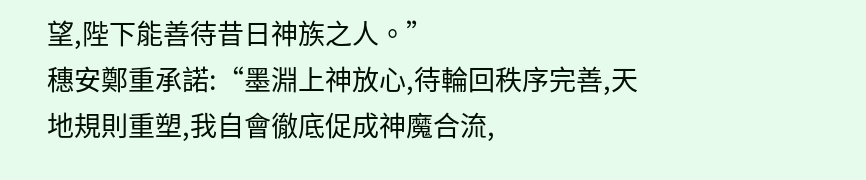望,陛下能善待昔日神族之人。”
穗安鄭重承諾:“墨淵上神放心,待輪回秩序完善,天地規則重塑,我自會徹底促成神魔合流,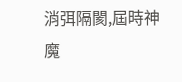消弭隔閡,屆時神魔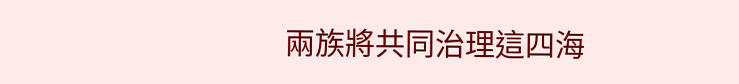兩族將共同治理這四海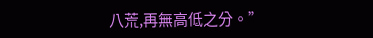八荒,再無高低之分。”